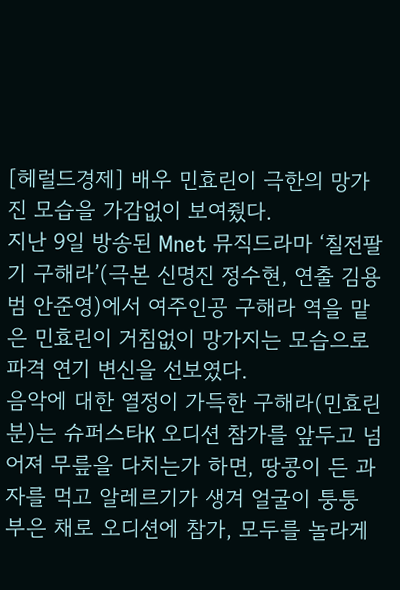[헤럴드경제] 배우 민효린이 극한의 망가진 모습을 가감없이 보여줬다.
지난 9일 방송된 Mnet 뮤직드라마 ‘칠전팔기 구해라’(극본 신명진 정수현, 연출 김용범 안준영)에서 여주인공 구해라 역을 맡은 민효린이 거침없이 망가지는 모습으로 파격 연기 변신을 선보였다.
음악에 대한 열정이 가득한 구해라(민효린 분)는 슈퍼스타K 오디션 참가를 앞두고 넘어져 무릎을 다치는가 하면, 땅콩이 든 과자를 먹고 알레르기가 생겨 얼굴이 퉁퉁 부은 채로 오디션에 참가, 모두를 놀라게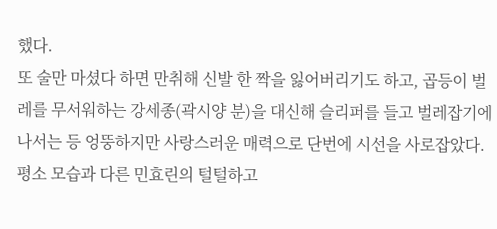했다.
또 술만 마셨다 하면 만취해 신발 한 짝을 잃어버리기도 하고, 곱등이 벌레를 무서워하는 강세종(곽시양 분)을 대신해 슬리퍼를 들고 벌레잡기에 나서는 등 엉뚱하지만 사랑스러운 매력으로 단번에 시선을 사로잡았다. 평소 모습과 다른 민효린의 털털하고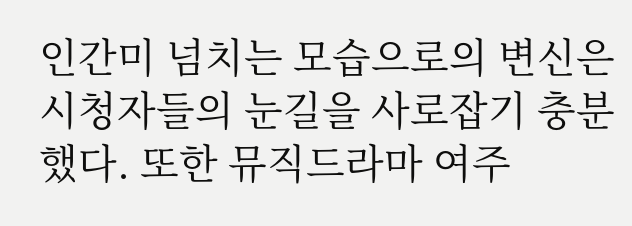인간미 넘치는 모습으로의 변신은 시청자들의 눈길을 사로잡기 충분했다. 또한 뮤직드라마 여주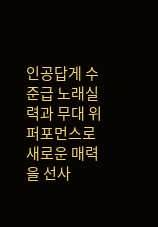인공답게 수준급 노래실력과 무대 위 퍼포먼스로 새로운 매력을 선사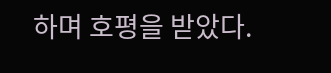하며 호평을 받았다.